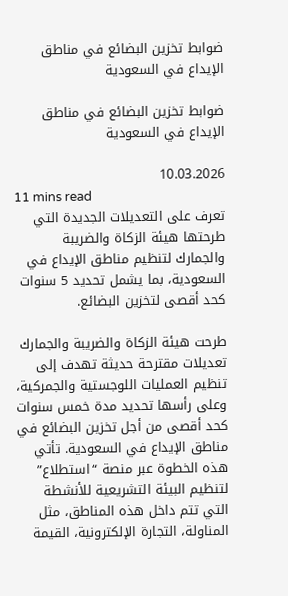ضوابط تخزين البضائع في مناطق الإيداع في السعودية

ضوابط تخزين البضائع في مناطق الإيداع في السعودية

10.03.2026
11 mins read
تعرف على التعديلات الجديدة التي طرحتها هيئة الزكاة والضريبة والجمارك لتنظيم مناطق الإيداع في السعودية، بما يشمل تحديد 5 سنوات كحد أقصى لتخزين البضائع.

طرحت هيئة الزكاة والضريبة والجمارك تعديلات مقترحة حديثة تهدف إلى تنظيم العمليات اللوجستية والجمركية، وعلى رأسها تحديد مدة خمس سنوات كحد أقصى من أجل تخزين البضائع في مناطق الإيداع في السعودية. تأتي هذه الخطوة عبر منصة “استطلاع” لتنظيم البيئة التشريعية للأنشطة التي تتم داخل هذه المناطق، مثل المناولة، التجارة الإلكترونية، القيمة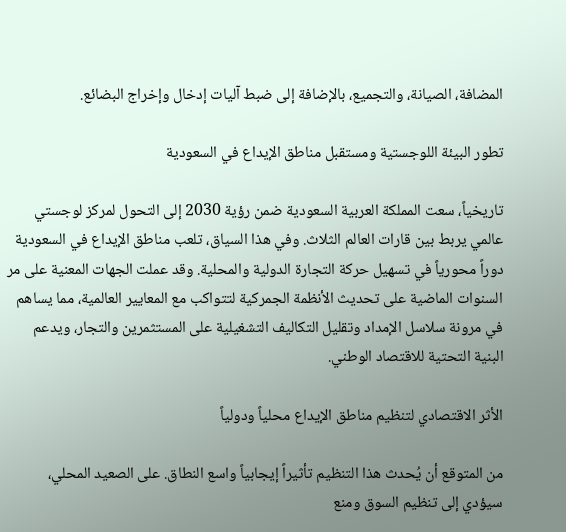المضافة، الصيانة، والتجميع، بالإضافة إلى ضبط آليات إدخال وإخراج البضائع.

تطور البيئة اللوجستية ومستقبل مناطق الإيداع في السعودية

تاريخياً، سعت المملكة العربية السعودية ضمن رؤية 2030 إلى التحول لمركز لوجستي عالمي يربط بين قارات العالم الثلاث. وفي هذا السياق، تلعب مناطق الإيداع في السعودية دوراً محورياً في تسهيل حركة التجارة الدولية والمحلية. وقد عملت الجهات المعنية على مر السنوات الماضية على تحديث الأنظمة الجمركية لتتواكب مع المعايير العالمية، مما يساهم في مرونة سلاسل الإمداد وتقليل التكاليف التشغيلية على المستثمرين والتجار، ويدعم البنية التحتية للاقتصاد الوطني.

الأثر الاقتصادي لتنظيم مناطق الإيداع محلياً ودولياً

من المتوقع أن يُحدث هذا التنظيم تأثيراً إيجابياً واسع النطاق. على الصعيد المحلي، سيؤدي إلى تنظيم السوق ومنع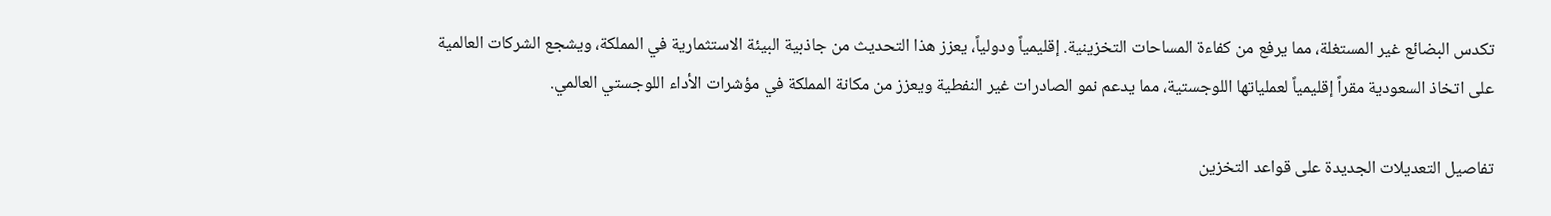تكدس البضائع غير المستغلة، مما يرفع من كفاءة المساحات التخزينية. إقليمياً ودولياً، يعزز هذا التحديث من جاذبية البيئة الاستثمارية في المملكة، ويشجع الشركات العالمية على اتخاذ السعودية مقراً إقليمياً لعملياتها اللوجستية، مما يدعم نمو الصادرات غير النفطية ويعزز من مكانة المملكة في مؤشرات الأداء اللوجستي العالمي.

تفاصيل التعديلات الجديدة على قواعد التخزين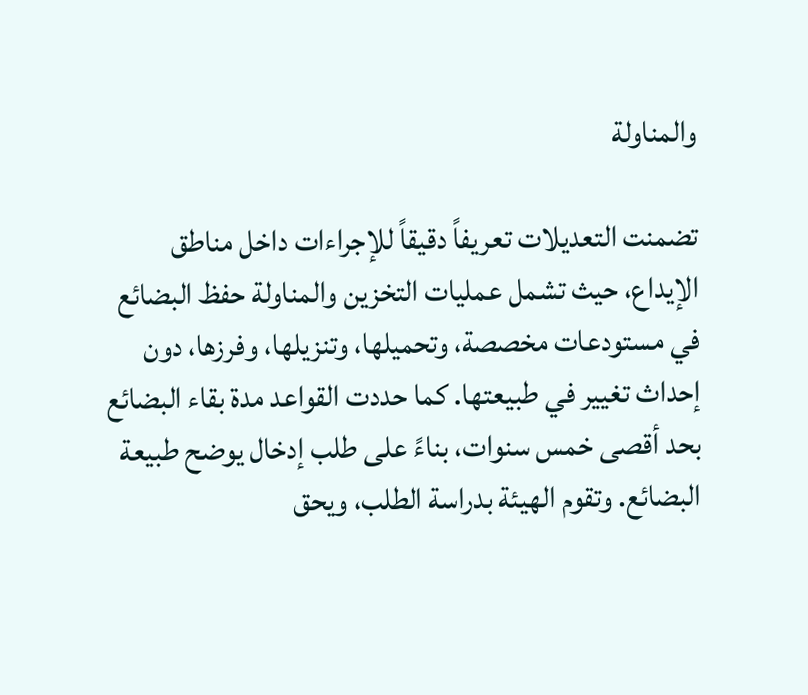والمناولة

تضمنت التعديلات تعريفاً دقيقاً للإجراءات داخل مناطق الإيداع، حيث تشمل عمليات التخزين والمناولة حفظ البضائع في مستودعات مخصصة، وتحميلها، وتنزيلها، وفرزها، دون إحداث تغيير في طبيعتها. كما حددت القواعد مدة بقاء البضائع بحد أقصى خمس سنوات، بناءً على طلب إدخال يوضح طبيعة البضائع. وتقوم الهيئة بدراسة الطلب، ويحق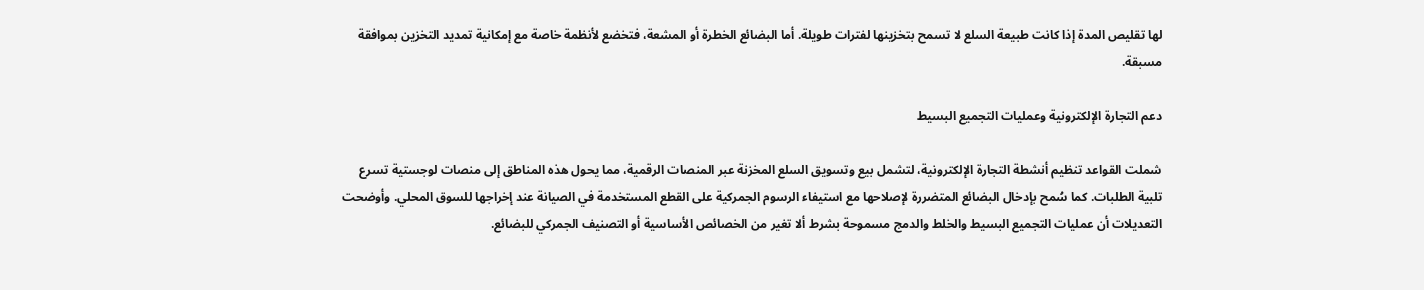لها تقليص المدة إذا كانت طبيعة السلع لا تسمح بتخزينها لفترات طويلة. أما البضائع الخطرة أو المشعة، فتخضع لأنظمة خاصة مع إمكانية تمديد التخزين بموافقة مسبقة.

دعم التجارة الإلكترونية وعمليات التجميع البسيط

شملت القواعد تنظيم أنشطة التجارة الإلكترونية، لتشمل بيع وتسويق السلع المخزنة عبر المنصات الرقمية، مما يحول هذه المناطق إلى منصات لوجستية تسرع تلبية الطلبات. كما سُمح بإدخال البضائع المتضررة لإصلاحها مع استيفاء الرسوم الجمركية على القطع المستخدمة في الصيانة عند إخراجها للسوق المحلي. وأوضحت التعديلات أن عمليات التجميع البسيط والخلط والدمج مسموحة بشرط ألا تغير من الخصائص الأساسية أو التصنيف الجمركي للبضائع.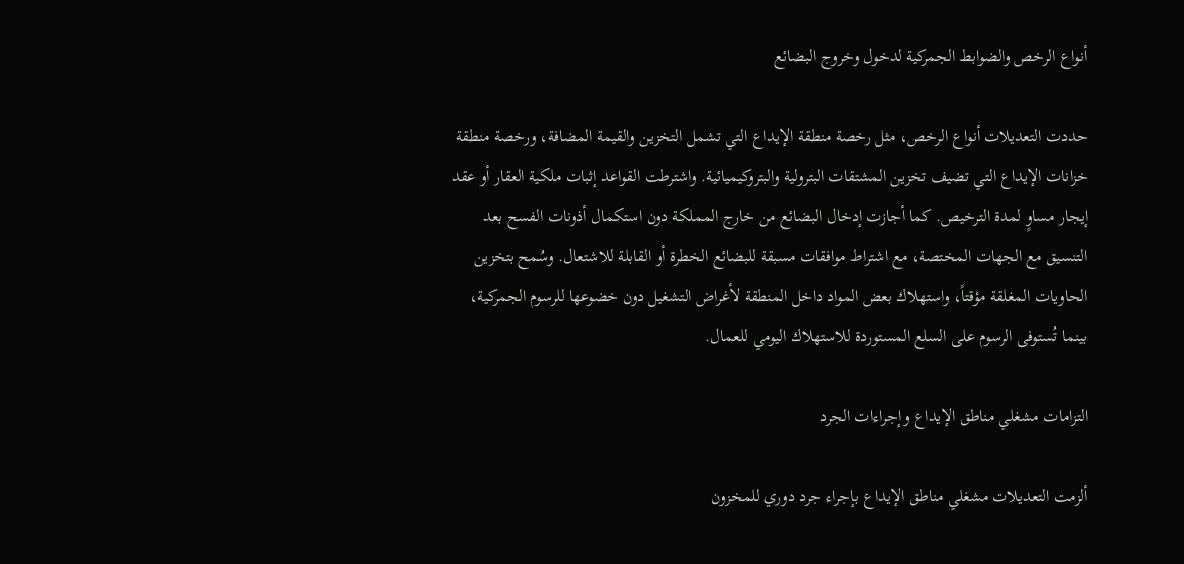أنواع الرخص والضوابط الجمركية لدخول وخروج البضائع

حددت التعديلات أنواع الرخص، مثل رخصة منطقة الإيداع التي تشمل التخزين والقيمة المضافة، ورخصة منطقة خزانات الإيداع التي تضيف تخزين المشتقات البترولية والبتروكيميائية. واشترطت القواعد إثبات ملكية العقار أو عقد إيجار مساوٍ لمدة الترخيص. كما أجازت إدخال البضائع من خارج المملكة دون استكمال أذونات الفسح بعد التنسيق مع الجهات المختصة، مع اشتراط موافقات مسبقة للبضائع الخطرة أو القابلة للاشتعال. وسُمح بتخزين الحاويات المغلقة مؤقتاً، واستهلاك بعض المواد داخل المنطقة لأغراض التشغيل دون خضوعها للرسوم الجمركية، بينما تُستوفى الرسوم على السلع المستوردة للاستهلاك اليومي للعمال.

التزامات مشغلي مناطق الإيداع وإجراءات الجرد

ألزمت التعديلات مشغلي مناطق الإيداع بإجراء جرد دوري للمخزون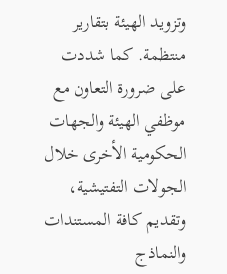وتزويد الهيئة بتقارير منتظمة. كما شددت على ضرورة التعاون مع موظفي الهيئة والجهات الحكومية الأخرى خلال الجولات التفتيشية، وتقديم كافة المستندات والنماذج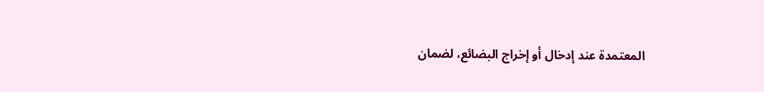المعتمدة عند إدخال أو إخراج البضائع، لضمان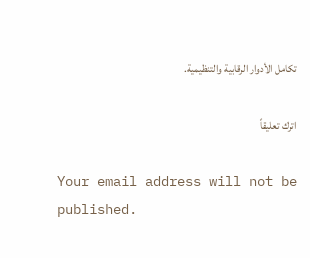تكامل الأدوار الرقابية والتنظيمية.

اترك تعليقاً

Your email address will not be published.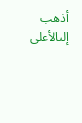أذهب إلىالأعلى